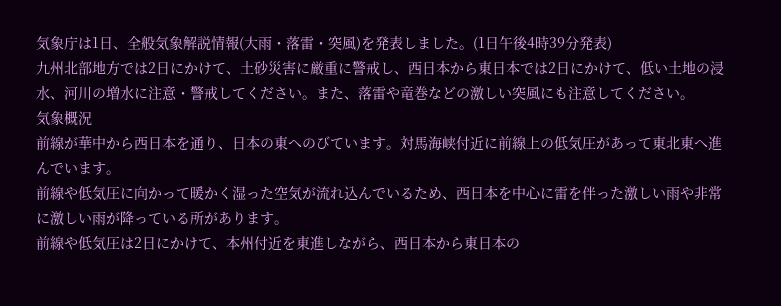気象庁は1日、全般気象解説情報(大雨・落雷・突風)を発表しました。(1日午後4時39分発表)
九州北部地方では2日にかけて、土砂災害に厳重に警戒し、西日本から東日本では2日にかけて、低い土地の浸水、河川の増水に注意・警戒してください。また、落雷や竜巻などの激しい突風にも注意してください。
気象概況
前線が華中から西日本を通り、日本の東へのびています。対馬海峡付近に前線上の低気圧があって東北東へ進んでいます。
前線や低気圧に向かって暖かく湿った空気が流れ込んでいるため、西日本を中心に雷を伴った激しい雨や非常に激しい雨が降っている所があります。
前線や低気圧は2日にかけて、本州付近を東進しながら、西日本から東日本の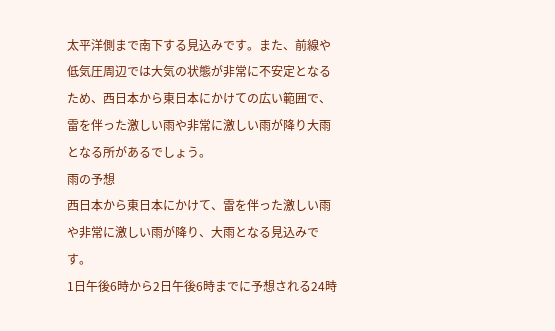太平洋側まで南下する見込みです。また、前線や低気圧周辺では大気の状態が非常に不安定となるため、西日本から東日本にかけての広い範囲で、雷を伴った激しい雨や非常に激しい雨が降り大雨となる所があるでしょう。
雨の予想
西日本から東日本にかけて、雷を伴った激しい雨や非常に激しい雨が降り、大雨となる見込みです。
1日午後6時から2日午後6時までに予想される24時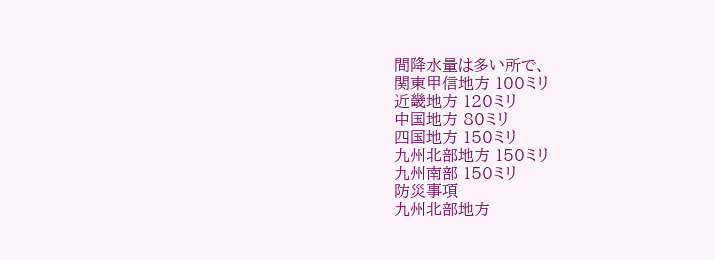間降水量は多い所で、
関東甲信地方 100ミリ
近畿地方 120ミリ
中国地方 80ミリ
四国地方 150ミリ
九州北部地方 150ミリ
九州南部 150ミリ
防災事項
九州北部地方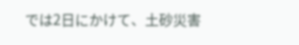では2日にかけて、土砂災害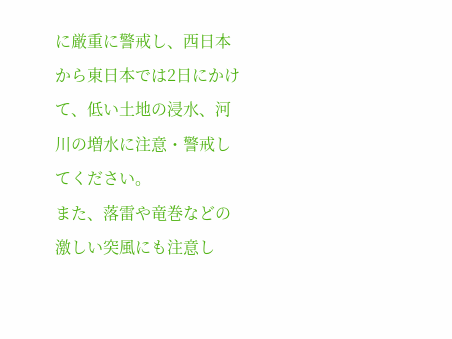に厳重に警戒し、西日本から東日本では2日にかけて、低い土地の浸水、河川の増水に注意・警戒してください。
また、落雷や竜巻などの激しい突風にも注意し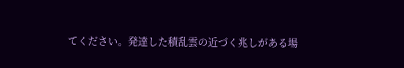てください。発達した積乱雲の近づく兆しがある場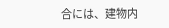合には、建物内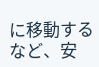に移動するなど、安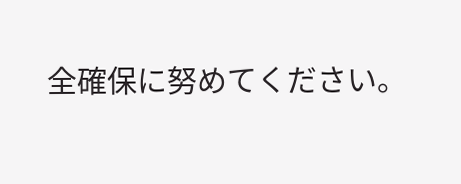全確保に努めてください。